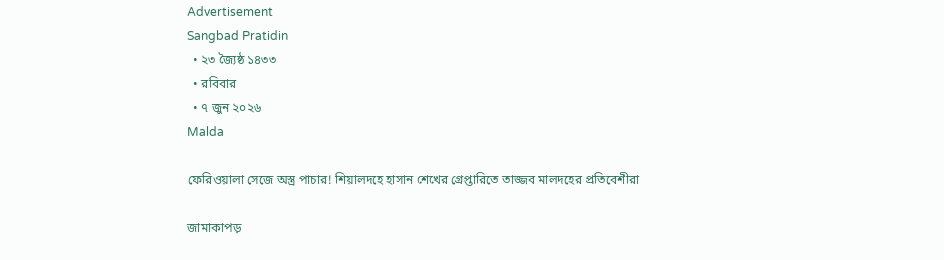Advertisement
Sangbad Pratidin
  • ২৩ জ্যৈষ্ঠ ১৪৩৩
  • রবিবার
  • ৭ জুন ২০২৬
Malda

ফেরিওয়ালা সেজে অস্ত্র পাচার! শিয়ালদহে হাসান শেখের গ্রেপ্তারিতে তাজ্জব মালদহের প্রতিবেশীরা

জামাকাপড়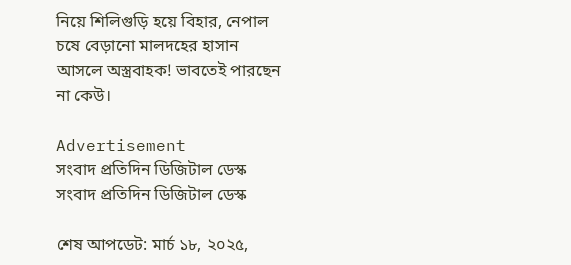নিয়ে শিলিগুড়ি হয়ে বিহার, নেপাল চষে বেড়ানো মালদহের হাসান আসলে অস্ত্রবাহক! ভাবতেই পারছেন না কেউ।

Advertisement
সংবাদ প্রতিদিন ডিজিটাল ডেস্ক
সংবাদ প্রতিদিন ডিজিটাল ডেস্ক

শেষ আপডেট: মার্চ ১৮, ২০২৫,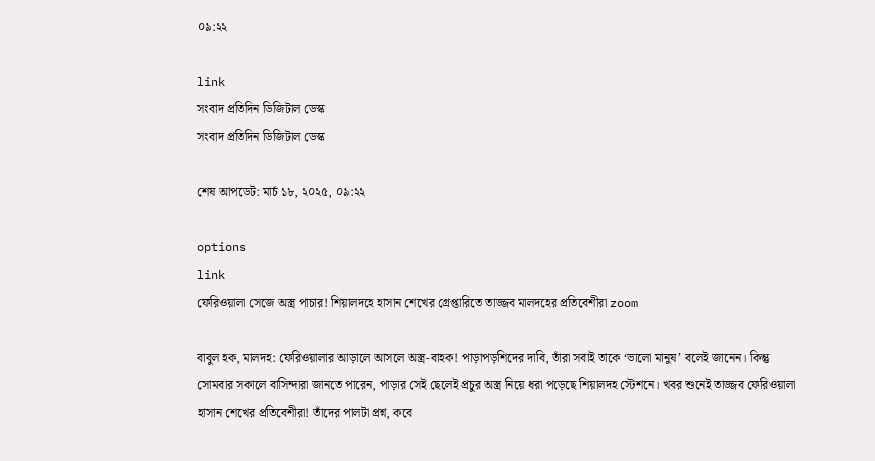০৯:২২

link
সংবাদ প্রতিদিন ডিজিটাল ডেস্ক
সংবাদ প্রতিদিন ডিজিটাল ডেস্ক

শেষ আপডেট: মার্চ ১৮, ২০২৫, ০৯:২২

options
link
ফেরিওয়ালা সেজে অস্ত্র পাচার! শিয়ালদহে হাসান শেখের গ্রেপ্তারিতে তাজ্জব মালদহের প্রতিবেশীরা zoom

বাবুল হক, মালদহ: ফেরিওয়ালার আড়ালে আসলে অস্ত্র-বাহক! পাড়াপড়শিদের দাবি, তাঁরা সবাই তাকে ‘ভালো মানুষ’ বলেই জানেন। কিন্তু সোমবার সকালে বাসিন্দারা জানতে পারেন, পাড়ার সেই ছেলেই প্রচুর অস্ত্র নিয়ে ধরা পড়েছে শিয়ালদহ স্টেশনে। খবর শুনেই তাজ্জব ফেরিওয়ালা হাসান শেখের প্রতিবেশীরা! তাঁদের পালটা প্রশ্ন, কবে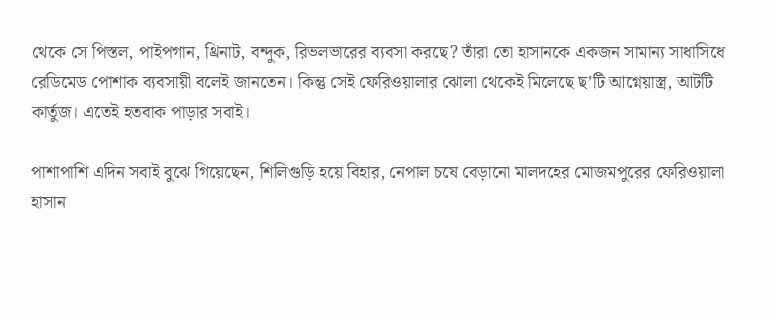থেকে সে পিস্তল, পাইপগান, থ্রিনাট, বন্দুক, রিভলভারের ব্যবসা করছে? তাঁরা তো হাসানকে একজন সামান্য সাধাসিধে রেডিমেড পোশাক ব্যবসায়ী বলেই জানতেন। কিন্তু সেই ফেরিওয়ালার ঝোলা থেকেই মিলেছে ছ’টি আগ্নেয়াস্ত্র, আটটি কার্তুজ। এতেই হতবাক পাড়ার সবাই।

পাশাপাশি এদিন সবাই বুঝে গিয়েছেন, শিলিগুড়ি হয়ে বিহার, নেপাল চষে বেড়ানো মালদহের মোজমপুরের ফেরিওয়ালা হাসান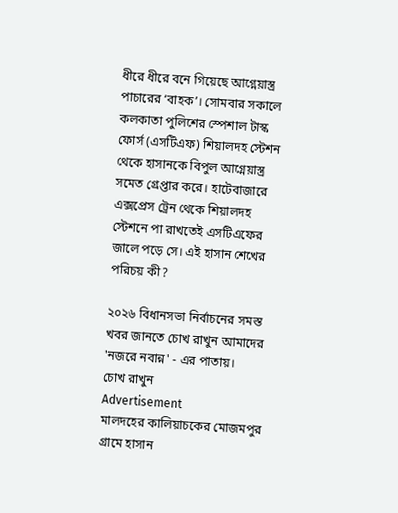ধীরে ধীরে বনে গিয়েছে আগ্নেয়াস্ত্র পাচারের ‘বাহক’। সোমবার সকালে কলকাতা পুলিশের স্পেশাল টাস্ক ফোর্স (এসটিএফ) শিয়ালদহ স্টেশন থেকে হাসানকে বিপুল আগ্নেয়াস্ত্র সমেত গ্রেপ্তার করে। হাটেবাজারে এক্সপ্রেস ট্রেন থেকে শিয়ালদহ স্টেশনে পা রাখতেই এসটিএফের জালে পড়ে সে। এই হাসান শেখের পরিচয় কী?

২০২৬ বিধানসভা নির্বাচনের সমস্ত খবর জানতে চোখ রাখুন আমাদের 'নজরে নবান্ন' - এর পাতায়।
চোখ রাখুন
Advertisement
মালদহের কালিয়াচকের মোজমপুর গ্রামে হাসান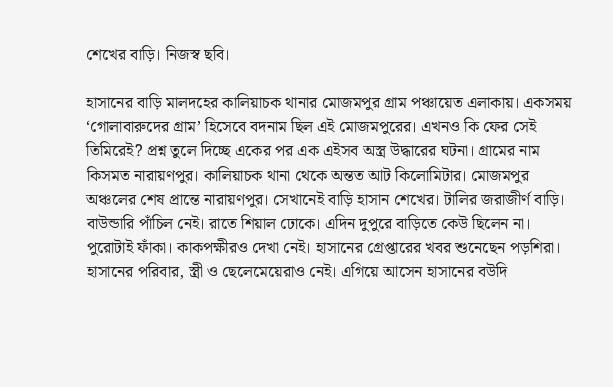শেখের বাড়ি। নিজস্ব ছবি।

হাসানের বাড়ি মালদহের কালিয়াচক থানার মোজমপুর গ্রাম পঞ্চায়েত এলাকায়। একসময় ‘গোলাবারুদের গ্রাম’ হিসেবে বদনাম ছিল এই মোজমপুরের। এখনও কি ফের সেই তিমিরেই? প্রশ্ন তুলে দিচ্ছে একের পর এক এইসব অস্ত্র উদ্ধারের ঘটনা। গ্রামের নাম কিসমত নারায়ণপুর। কালিয়াচক থানা থেকে অন্তত আট কিলোমিটার। মোজমপুর অঞ্চলের শেষ প্রান্তে নারায়ণপুর। সেখানেই বাড়ি হাসান শেখের। টালির জরাজীর্ণ বাড়ি। বাউন্ডারি পাঁচিল নেই। রাতে শিয়াল ঢোকে। এদিন দুপুরে বাড়িতে কেউ ছিলেন না। পুরোটাই ফাঁকা। কাকপক্ষীরও দেখা নেই। হাসানের গ্রেপ্তারের খবর শুনেছেন পড়শিরা। হাসানের পরিবার, স্ত্রী ও ছেলেমেয়েরাও নেই। এগিয়ে আসেন হাসানের বউদি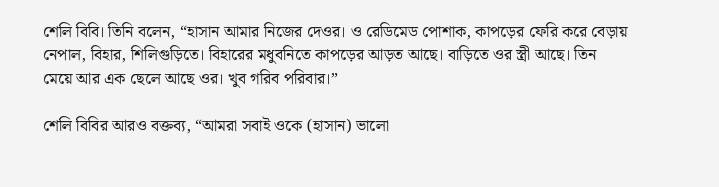শেলি বিবি। তিনি বলেন, “হাসান আমার নিজের দেওর। ও রেডিমেড পোশাক, কাপড়ের ফেরি করে বেড়ায় নেপাল, বিহার, শিলিগুড়িতে। বিহারের মধুবনিতে কাপড়ের আড়ত আছে। বাড়িতে ওর স্ত্রী আছে। তিন মেয়ে আর এক ছেলে আছে ওর। খুব গরিব পরিবার।”

শেলি বিবির আরও বক্তব্য, “আমরা সবাই ওকে (হাসান) ভালো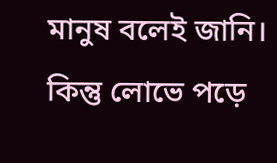মানুষ বলেই জানি। কিন্তু লোভে পড়ে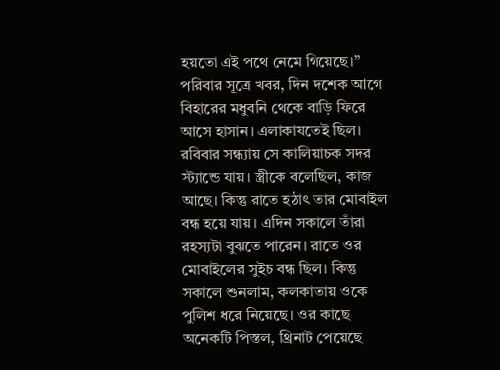হয়তো এই পথে নেমে গিয়েছে।” পরিবার সূত্রে খবর, দিন দশেক আগে বিহারের মধুবনি থেকে বাড়ি ফিরে আসে হাসান। এলাকাযতেই ছিল। রবিবার সন্ধ্যায় সে কালিয়াচক সদর স্ট্যান্ডে যায়। স্ত্রীকে বলেছিল, কাজ আছে। কিন্তু রাতে হঠাৎ তার মোবাইল বন্ধ হয়ে যায়। এদিন সকালে তাঁরা রহস্যটা বুঝতে পারেন। রাতে ওর মোবাইলের সুইচ বন্ধ ছিল। কিন্তু সকালে শুনলাম, কলকাতায় ওকে পুলিশ ধরে নিয়েছে। ওর কাছে অনেকটি পিস্তল, থ্রিনাট পেয়েছে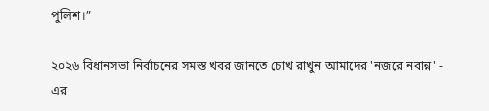পুলিশ।”

২০২৬ বিধানসভা নির্বাচনের সমস্ত খবর জানতে চোখ রাখুন আমাদের 'নজরে নবান্ন' - এর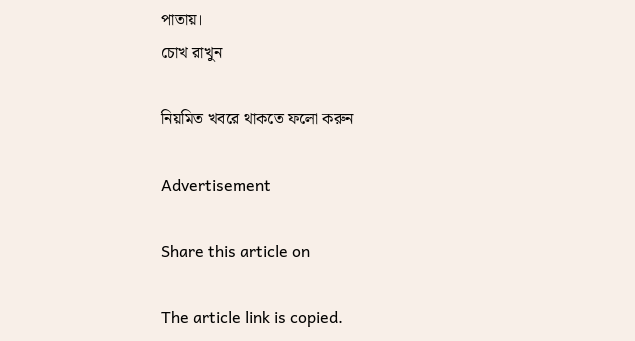পাতায়।
চোখ রাখুন

নিয়মিত খবরে থাকতে ফলো করুন

Advertisement

Share this article on

The article link is copied.